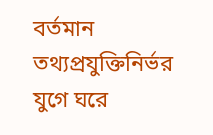বর্তমান তথ্যপ্রযুক্তিনির্ভর যুগে ঘরে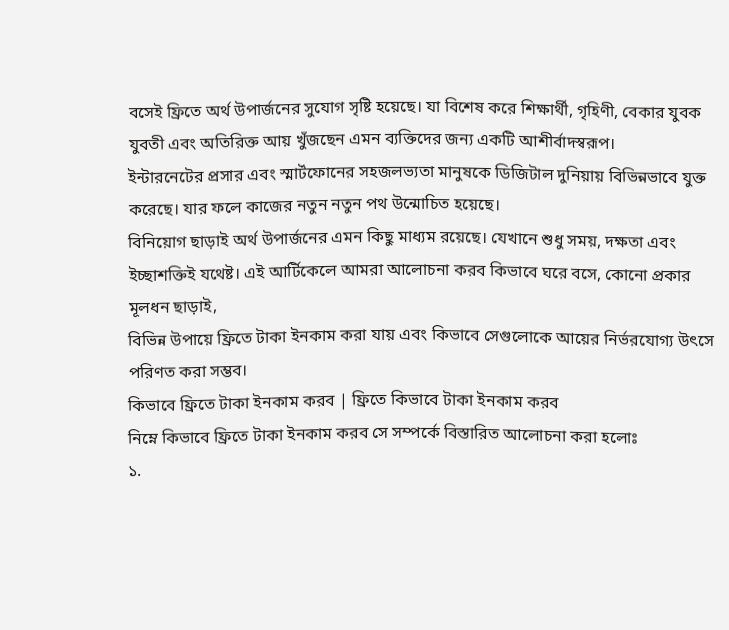বসেই ফ্রিতে অর্থ উপার্জনের সুযোগ সৃষ্টি হয়েছে। যা বিশেষ করে শিক্ষার্থী, গৃহিণী, বেকার যুবক যুবতী এবং অতিরিক্ত আয় খুঁজছেন এমন ব্যক্তিদের জন্য একটি আশীর্বাদস্বরূপ।
ইন্টারনেটের প্রসার এবং স্মার্টফোনের সহজলভ্যতা মানুষকে ডিজিটাল দুনিয়ায় বিভিন্নভাবে যুক্ত করেছে। যার ফলে কাজের নতুন নতুন পথ উন্মোচিত হয়েছে।
বিনিয়োগ ছাড়াই অর্থ উপার্জনের এমন কিছু মাধ্যম রয়েছে। যেখানে শুধু সময়, দক্ষতা এবং ইচ্ছাশক্তিই যথেষ্ট। এই আর্টিকেলে আমরা আলোচনা করব কিভাবে ঘরে বসে, কোনো প্রকার মূলধন ছাড়াই,
বিভিন্ন উপায়ে ফ্রিতে টাকা ইনকাম করা যায় এবং কিভাবে সেগুলোকে আয়ের নির্ভরযোগ্য উৎসে পরিণত করা সম্ভব।
কিভাবে ফ্রিতে টাকা ইনকাম করব | ফ্রিতে কিভাবে টাকা ইনকাম করব
নিম্নে কিভাবে ফ্রিতে টাকা ইনকাম করব সে সম্পর্কে বিস্তারিত আলোচনা করা হলোঃ
১.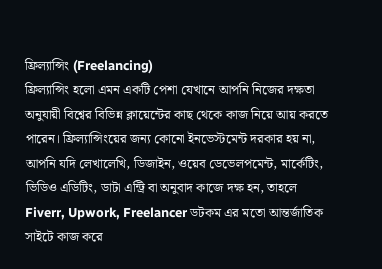ফ্রিল্যান্সিং (Freelancing)
ফ্রিল্যান্সিং হলো এমন একটি পেশা যেখানে আপনি নিজের দক্ষতা অনুযায়ী বিশ্বের বিভিন্ন ক্লায়েন্টের কাছ থেকে কাজ নিয়ে আয় করতে পারেন। ফ্রিল্যান্সিংয়ের জন্য কোনো ইনভেস্টমেন্ট দরকার হয় না,
আপনি যদি লেখালেখি, ডিজাইন, ওয়েব ডেভেলপমেন্ট, মার্কেটিং, ভিডিও এডিটিং, ডাটা এন্ট্রি বা অনুবাদ কাজে দক্ষ হন, তাহলে Fiverr, Upwork, Freelancer ডটকম এর মতো আন্তর্জাতিক সাইটে কাজ করে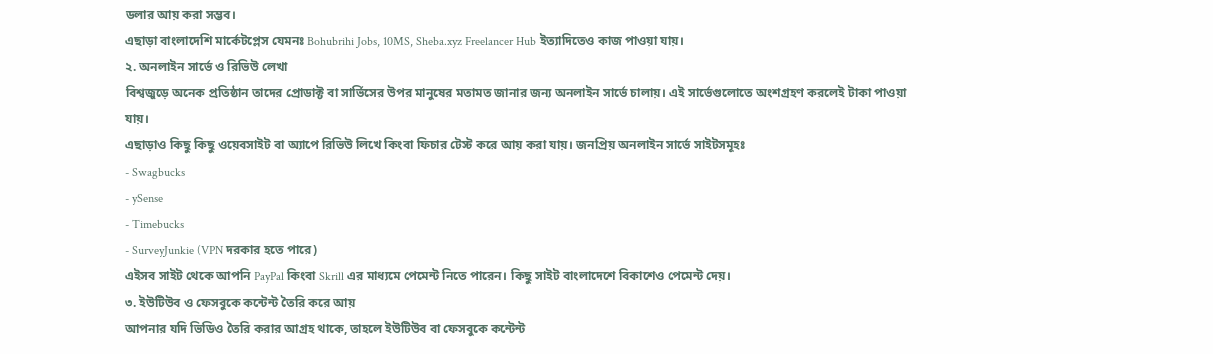ডলার আয় করা সম্ভব।
এছাড়া বাংলাদেশি মার্কেটপ্লেস যেমনঃ Bohubrihi Jobs, 10MS, Sheba.xyz Freelancer Hub ইত্যাদিতেও কাজ পাওয়া যায়।
২. অনলাইন সার্ভে ও রিভিউ লেখা
বিশ্বজুড়ে অনেক প্রতিষ্ঠান তাদের প্রোডাক্ট বা সার্ভিসের উপর মানুষের মতামত জানার জন্য অনলাইন সার্ভে চালায়। এই সার্ভেগুলোতে অংশগ্রহণ করলেই টাকা পাওয়া যায়।
এছাড়াও কিছু কিছু ওয়েবসাইট বা অ্যাপে রিভিউ লিখে কিংবা ফিচার টেস্ট করে আয় করা যায়। জনপ্রিয় অনলাইন সার্ভে সাইটসমূহঃ
- Swagbucks
- ySense
- Timebucks
- SurveyJunkie (VPN দরকার হতে পারে)
এইসব সাইট থেকে আপনি PayPal কিংবা Skrill এর মাধ্যমে পেমেন্ট নিতে পারেন। কিছু সাইট বাংলাদেশে বিকাশেও পেমেন্ট দেয়।
৩. ইউটিউব ও ফেসবুকে কন্টেন্ট তৈরি করে আয়
আপনার যদি ভিডিও তৈরি করার আগ্রহ থাকে, তাহলে ইউটিউব বা ফেসবুকে কন্টেন্ট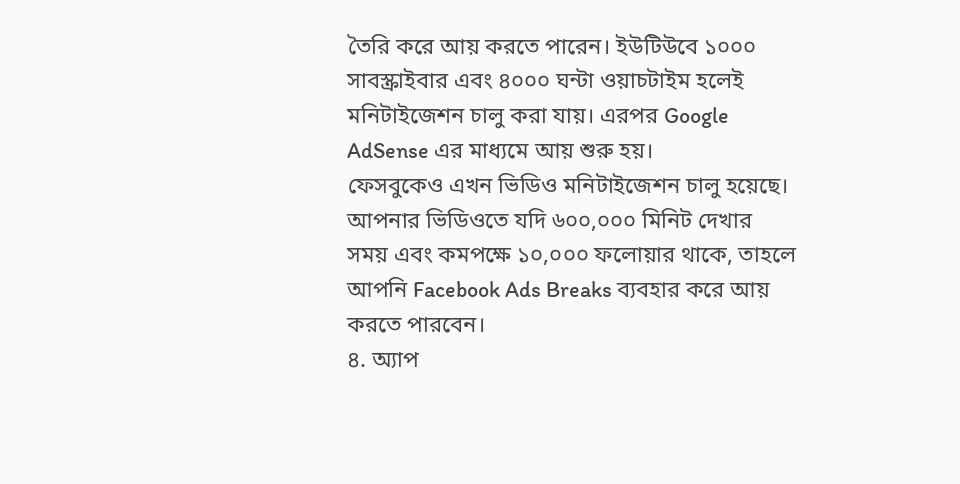তৈরি করে আয় করতে পারেন। ইউটিউবে ১০০০ সাবস্ক্রাইবার এবং ৪০০০ ঘন্টা ওয়াচটাইম হলেই মনিটাইজেশন চালু করা যায়। এরপর Google AdSense এর মাধ্যমে আয় শুরু হয়।
ফেসবুকেও এখন ভিডিও মনিটাইজেশন চালু হয়েছে। আপনার ভিডিওতে যদি ৬০০,০০০ মিনিট দেখার সময় এবং কমপক্ষে ১০,০০০ ফলোয়ার থাকে, তাহলে আপনি Facebook Ads Breaks ব্যবহার করে আয় করতে পারবেন।
৪. অ্যাপ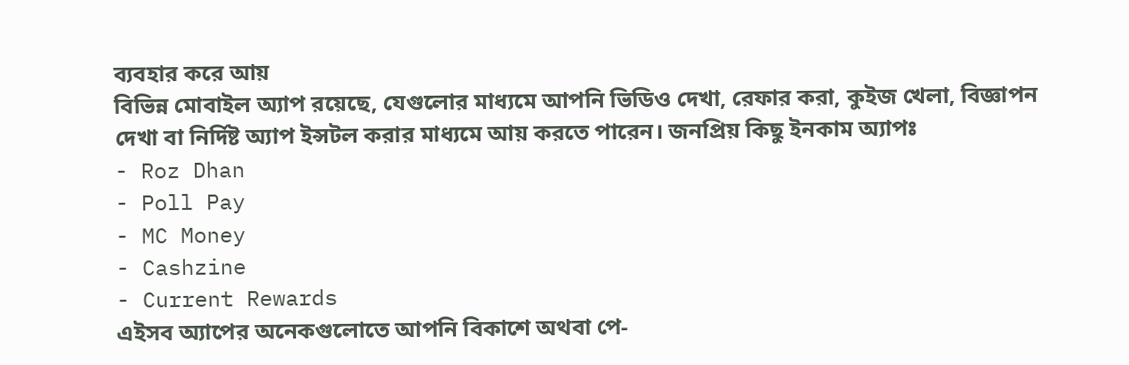ব্যবহার করে আয়
বিভিন্ন মোবাইল অ্যাপ রয়েছে, যেগুলোর মাধ্যমে আপনি ভিডিও দেখা, রেফার করা, কুইজ খেলা, বিজ্ঞাপন দেখা বা নির্দিষ্ট অ্যাপ ইন্সটল করার মাধ্যমে আয় করতে পারেন। জনপ্রিয় কিছু ইনকাম অ্যাপঃ
- Roz Dhan
- Poll Pay
- MC Money
- Cashzine
- Current Rewards
এইসব অ্যাপের অনেকগুলোতে আপনি বিকাশে অথবা পে-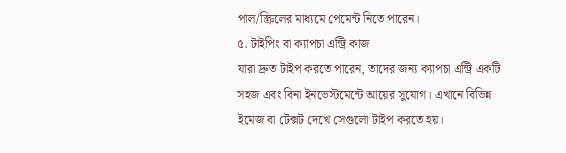পাল/স্ক্রিলের মাধ্যমে পেমেন্ট নিতে পারেন।
৫. টাইপিং বা ক্যাপচা এন্ট্রি কাজ
যারা দ্রুত টাইপ করতে পারেন, তাদের জন্য ক্যাপচা এন্ট্রি একটি সহজ এবং বিনা ইনভেস্টমেন্টে আয়ের সুযোগ। এখানে বিভিন্ন ইমেজ বা টেক্সট দেখে সেগুলো টাইপ করতে হয়।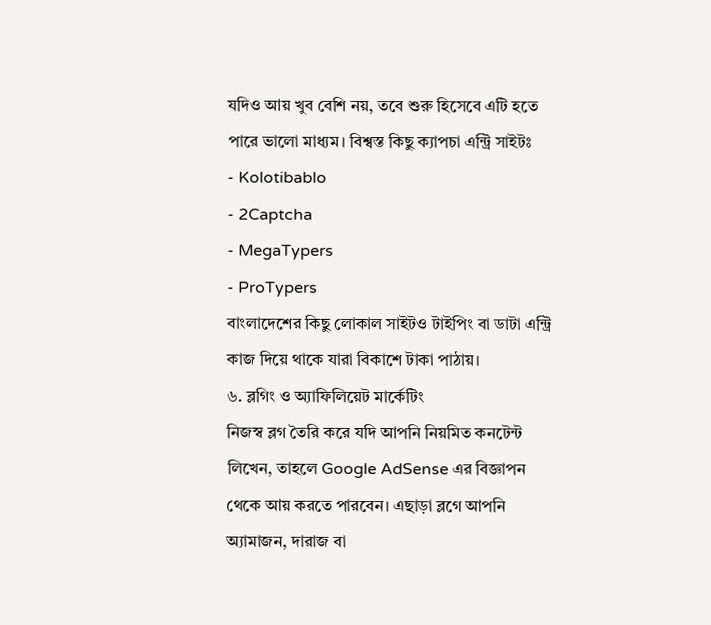যদিও আয় খুব বেশি নয়, তবে শুরু হিসেবে এটি হতে পারে ভালো মাধ্যম। বিশ্বস্ত কিছু ক্যাপচা এন্ট্রি সাইটঃ
- Kolotibablo
- 2Captcha
- MegaTypers
- ProTypers
বাংলাদেশের কিছু লোকাল সাইটও টাইপিং বা ডাটা এন্ট্রি কাজ দিয়ে থাকে যারা বিকাশে টাকা পাঠায়।
৬. ব্লগিং ও অ্যাফিলিয়েট মার্কেটিং
নিজস্ব ব্লগ তৈরি করে যদি আপনি নিয়মিত কনটেন্ট লিখেন, তাহলে Google AdSense এর বিজ্ঞাপন থেকে আয় করতে পারবেন। এছাড়া ব্লগে আপনি অ্যামাজন, দারাজ বা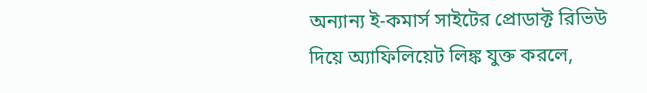অন্যান্য ই-কমার্স সাইটের প্রোডাক্ট রিভিউ দিয়ে অ্যাফিলিয়েট লিঙ্ক যুক্ত করলে,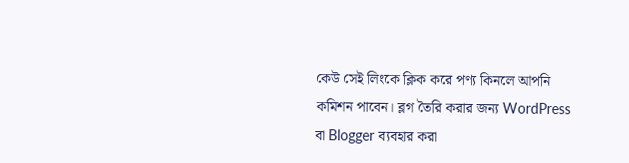কেউ সেই লিংকে ক্লিক করে পণ্য কিনলে আপনি কমিশন পাবেন। ব্লগ তৈরি করার জন্য WordPress বা Blogger ব্যবহার করা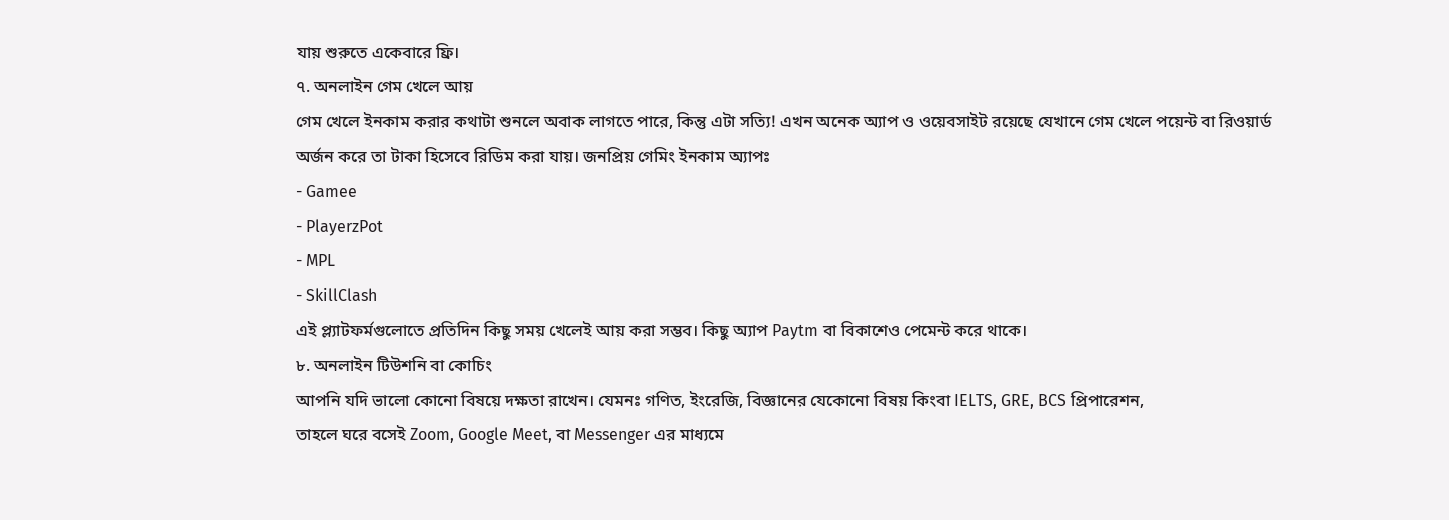যায় শুরুতে একেবারে ফ্রি।
৭. অনলাইন গেম খেলে আয়
গেম খেলে ইনকাম করার কথাটা শুনলে অবাক লাগতে পারে, কিন্তু এটা সত্যি! এখন অনেক অ্যাপ ও ওয়েবসাইট রয়েছে যেখানে গেম খেলে পয়েন্ট বা রিওয়ার্ড অর্জন করে তা টাকা হিসেবে রিডিম করা যায়। জনপ্রিয় গেমিং ইনকাম অ্যাপঃ
- Gamee
- PlayerzPot
- MPL
- SkillClash
এই প্ল্যাটফর্মগুলোতে প্রতিদিন কিছু সময় খেলেই আয় করা সম্ভব। কিছু অ্যাপ Paytm বা বিকাশেও পেমেন্ট করে থাকে।
৮. অনলাইন টিউশনি বা কোচিং
আপনি যদি ভালো কোনো বিষয়ে দক্ষতা রাখেন। যেমনঃ গণিত, ইংরেজি, বিজ্ঞানের যেকোনো বিষয় কিংবা IELTS, GRE, BCS প্রিপারেশন,
তাহলে ঘরে বসেই Zoom, Google Meet, বা Messenger এর মাধ্যমে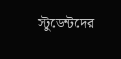স্টুডেন্টদের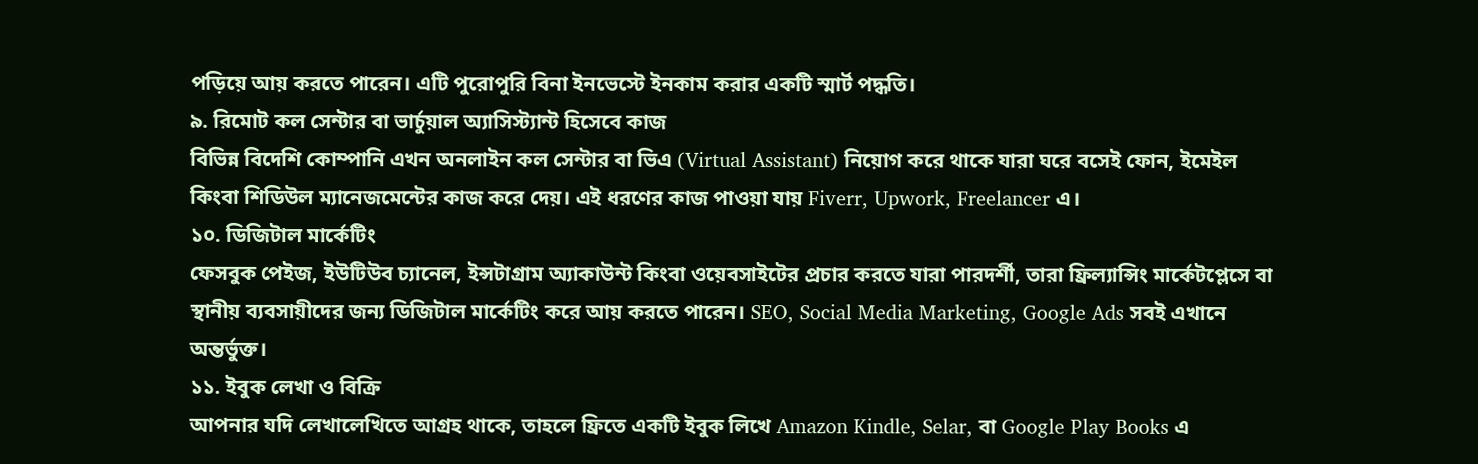পড়িয়ে আয় করতে পারেন। এটি পুরোপুরি বিনা ইনভেস্টে ইনকাম করার একটি স্মার্ট পদ্ধতি।
৯. রিমোট কল সেন্টার বা ভার্চুয়াল অ্যাসিস্ট্যান্ট হিসেবে কাজ
বিভিন্ন বিদেশি কোম্পানি এখন অনলাইন কল সেন্টার বা ভিএ (Virtual Assistant) নিয়োগ করে থাকে যারা ঘরে বসেই ফোন, ইমেইল কিংবা শিডিউল ম্যানেজমেন্টের কাজ করে দেয়। এই ধরণের কাজ পাওয়া যায় Fiverr, Upwork, Freelancer এ।
১০. ডিজিটাল মার্কেটিং
ফেসবুক পেইজ, ইউটিউব চ্যানেল, ইন্সটাগ্রাম অ্যাকাউন্ট কিংবা ওয়েবসাইটের প্রচার করতে যারা পারদর্শী, তারা ফ্রিল্যান্সিং মার্কেটপ্লেসে বা স্থানীয় ব্যবসায়ীদের জন্য ডিজিটাল মার্কেটিং করে আয় করতে পারেন। SEO, Social Media Marketing, Google Ads সবই এখানে অন্তর্ভুক্ত।
১১. ইবুক লেখা ও বিক্রি
আপনার যদি লেখালেখিতে আগ্রহ থাকে, তাহলে ফ্রিতে একটি ইবুক লিখে Amazon Kindle, Selar, বা Google Play Books এ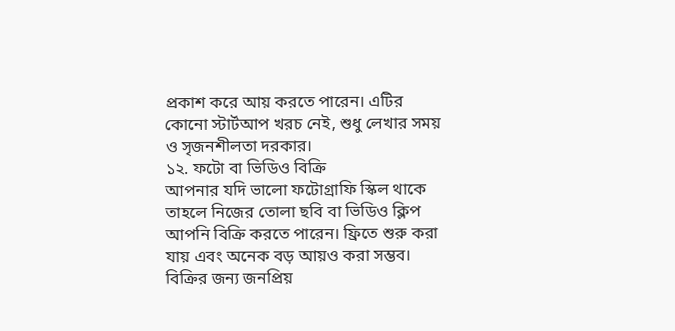প্রকাশ করে আয় করতে পারেন। এটির কোনো স্টার্টআপ খরচ নেই, শুধু লেখার সময় ও সৃজনশীলতা দরকার।
১২. ফটো বা ভিডিও বিক্রি
আপনার যদি ভালো ফটোগ্রাফি স্কিল থাকে তাহলে নিজের তোলা ছবি বা ভিডিও ক্লিপ আপনি বিক্রি করতে পারেন। ফ্রিতে শুরু করা যায় এবং অনেক বড় আয়ও করা সম্ভব। বিক্রির জন্য জনপ্রিয়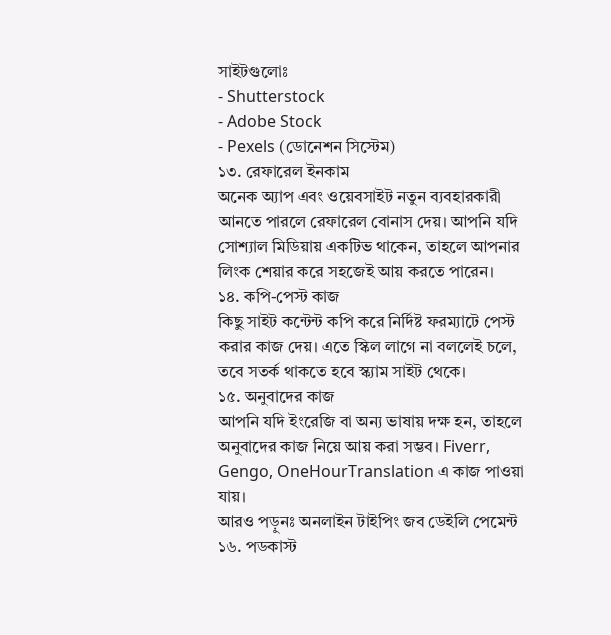সাইটগুলোঃ
- Shutterstock
- Adobe Stock
- Pexels (ডোনেশন সিস্টেম)
১৩. রেফারেল ইনকাম
অনেক অ্যাপ এবং ওয়েবসাইট নতুন ব্যবহারকারী আনতে পারলে রেফারেল বোনাস দেয়। আপনি যদি সোশ্যাল মিডিয়ায় একটিভ থাকেন, তাহলে আপনার লিংক শেয়ার করে সহজেই আয় করতে পারেন।
১৪. কপি-পেস্ট কাজ
কিছু সাইট কন্টেন্ট কপি করে নির্দিষ্ট ফরম্যাটে পেস্ট করার কাজ দেয়। এতে স্কিল লাগে না বললেই চলে, তবে সতর্ক থাকতে হবে স্ক্যাম সাইট থেকে।
১৫. অনুবাদের কাজ
আপনি যদি ইংরেজি বা অন্য ভাষায় দক্ষ হন, তাহলে অনুবাদের কাজ নিয়ে আয় করা সম্ভব। Fiverr, Gengo, OneHourTranslation এ কাজ পাওয়া যায়।
আরও পড়ুনঃ অনলাইন টাইপিং জব ডেইলি পেমেন্ট
১৬. পডকাস্ট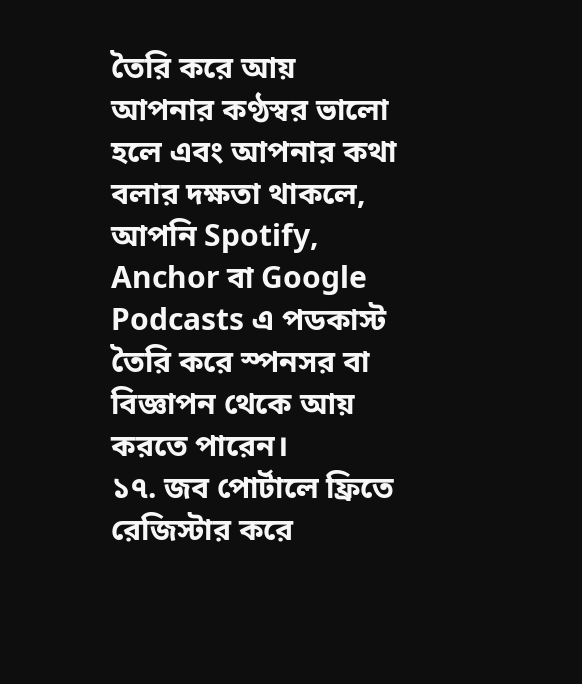তৈরি করে আয়
আপনার কণ্ঠস্বর ভালো হলে এবং আপনার কথা বলার দক্ষতা থাকলে, আপনি Spotify, Anchor বা Google Podcasts এ পডকাস্ট তৈরি করে স্পনসর বা বিজ্ঞাপন থেকে আয় করতে পারেন।
১৭. জব পোর্টালে ফ্রিতে রেজিস্টার করে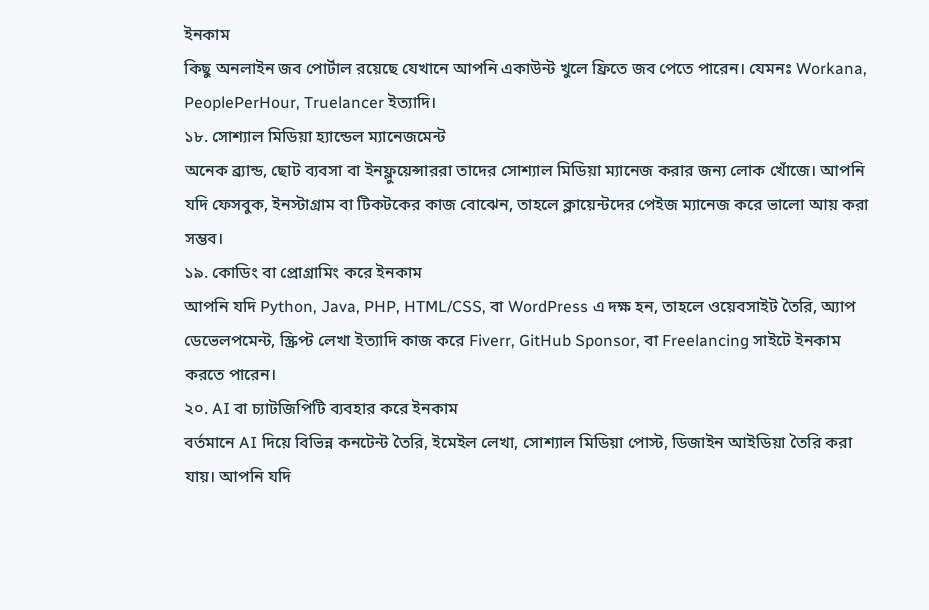ইনকাম
কিছু অনলাইন জব পোর্টাল রয়েছে যেখানে আপনি একাউন্ট খুলে ফ্রিতে জব পেতে পারেন। যেমনঃ Workana, PeoplePerHour, Truelancer ইত্যাদি।
১৮. সোশ্যাল মিডিয়া হ্যান্ডেল ম্যানেজমেন্ট
অনেক ব্র্যান্ড, ছোট ব্যবসা বা ইনফ্লুয়েন্সাররা তাদের সোশ্যাল মিডিয়া ম্যানেজ করার জন্য লোক খোঁজে। আপনি যদি ফেসবুক, ইনস্টাগ্রাম বা টিকটকের কাজ বোঝেন, তাহলে ক্লায়েন্টদের পেইজ ম্যানেজ করে ভালো আয় করা সম্ভব।
১৯. কোডিং বা প্রোগ্রামিং করে ইনকাম
আপনি যদি Python, Java, PHP, HTML/CSS, বা WordPress এ দক্ষ হন, তাহলে ওয়েবসাইট তৈরি, অ্যাপ ডেভেলপমেন্ট, স্ক্রিপ্ট লেখা ইত্যাদি কাজ করে Fiverr, GitHub Sponsor, বা Freelancing সাইটে ইনকাম করতে পারেন।
২০. AI বা চ্যাটজিপিটি ব্যবহার করে ইনকাম
বর্তমানে AI দিয়ে বিভিন্ন কনটেন্ট তৈরি, ইমেইল লেখা, সোশ্যাল মিডিয়া পোস্ট, ডিজাইন আইডিয়া তৈরি করা যায়। আপনি যদি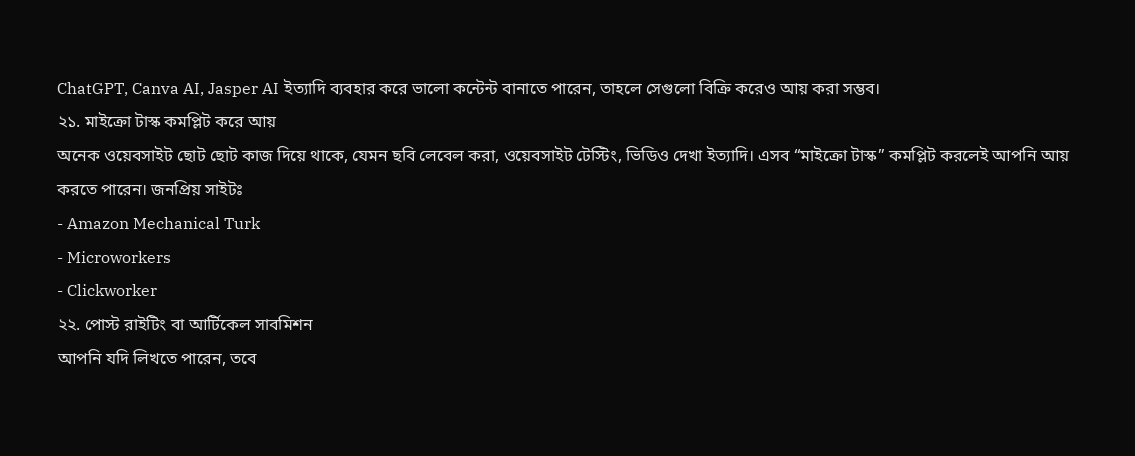ChatGPT, Canva AI, Jasper AI ইত্যাদি ব্যবহার করে ভালো কন্টেন্ট বানাতে পারেন, তাহলে সেগুলো বিক্রি করেও আয় করা সম্ভব।
২১. মাইক্রো টাস্ক কমপ্লিট করে আয়
অনেক ওয়েবসাইট ছোট ছোট কাজ দিয়ে থাকে, যেমন ছবি লেবেল করা, ওয়েবসাইট টেস্টিং, ভিডিও দেখা ইত্যাদি। এসব “মাইক্রো টাস্ক” কমপ্লিট করলেই আপনি আয় করতে পারেন। জনপ্রিয় সাইটঃ
- Amazon Mechanical Turk
- Microworkers
- Clickworker
২২. পোস্ট রাইটিং বা আর্টিকেল সাবমিশন
আপনি যদি লিখতে পারেন, তবে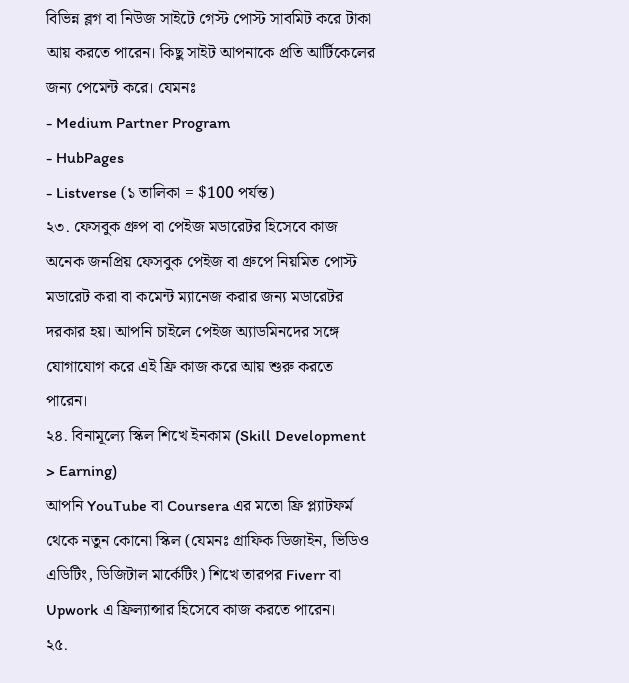বিভিন্ন ব্লগ বা নিউজ সাইটে গেস্ট পোস্ট সাবমিট করে টাকা আয় করতে পারেন। কিছু সাইট আপনাকে প্রতি আর্টিকেলের জন্য পেমেন্ট করে। যেমনঃ
- Medium Partner Program
- HubPages
- Listverse (১ তালিকা = $100 পর্যন্ত)
২৩. ফেসবুক গ্রুপ বা পেইজ মডারেটর হিসেবে কাজ
অনেক জনপ্রিয় ফেসবুক পেইজ বা গ্রুপে নিয়মিত পোস্ট মডারেট করা বা কমেন্ট ম্যানেজ করার জন্য মডারেটর দরকার হয়। আপনি চাইলে পেইজ অ্যাডমিনদের সঙ্গে যোগাযোগ করে এই ফ্রি কাজ করে আয় শুরু করতে পারেন।
২৪. বিনামূল্যে স্কিল শিখে ইনকাম (Skill Development > Earning)
আপনি YouTube বা Coursera এর মতো ফ্রি প্ল্যাটফর্ম থেকে নতুন কোনো স্কিল (যেমনঃ গ্রাফিক ডিজাইন, ভিডিও এডিটিং, ডিজিটাল মার্কেটিং) শিখে তারপর Fiverr বা Upwork এ ফ্রিল্যান্সার হিসেবে কাজ করতে পারেন।
২৫.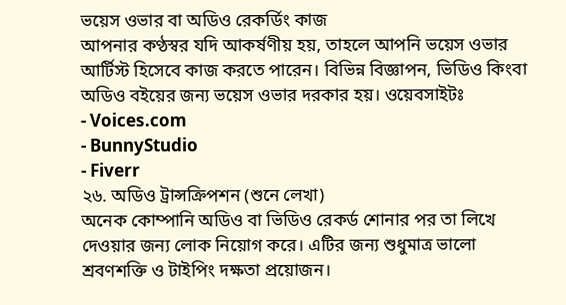ভয়েস ওভার বা অডিও রেকর্ডিং কাজ
আপনার কণ্ঠস্বর যদি আকর্ষণীয় হয়, তাহলে আপনি ভয়েস ওভার আর্টিস্ট হিসেবে কাজ করতে পারেন। বিভিন্ন বিজ্ঞাপন, ভিডিও কিংবা অডিও বইয়ের জন্য ভয়েস ওভার দরকার হয়। ওয়েবসাইটঃ
- Voices.com
- BunnyStudio
- Fiverr
২৬. অডিও ট্রান্সক্রিপশন (শুনে লেখা)
অনেক কোম্পানি অডিও বা ভিডিও রেকর্ড শোনার পর তা লিখে দেওয়ার জন্য লোক নিয়োগ করে। এটির জন্য শুধুমাত্র ভালো শ্রবণশক্তি ও টাইপিং দক্ষতা প্রয়োজন।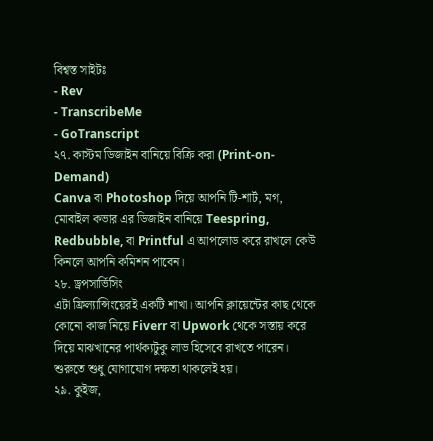বিশ্বস্ত সাইটঃ
- Rev
- TranscribeMe
- GoTranscript
২৭. কাস্টম ডিজাইন বানিয়ে বিক্রি করা (Print-on-Demand)
Canva বা Photoshop দিয়ে আপনি টি-শার্ট, মগ, মোবাইল কভার এর ডিজাইন বানিয়ে Teespring, Redbubble, বা Printful এ আপলোড করে রাখলে কেউ কিনলে আপনি কমিশন পাবেন।
২৮. ড্রপসার্ভিসিং
এটা ফ্রিল্যান্সিংয়েরই একটি শাখা। আপনি ক্লায়েন্টের কাছ থেকে কোনো কাজ নিয়ে Fiverr বা Upwork থেকে সস্তায় করে দিয়ে মাঝখানের পার্থক্যটুকু লাভ হিসেবে রাখতে পারেন। শুরুতে শুধু যোগাযোগ দক্ষতা থাকলেই হয়।
২৯. কুইজ,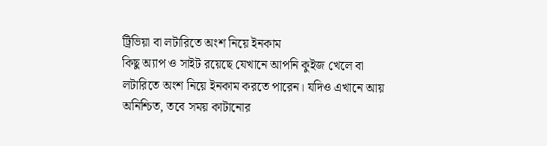ট্রিভিয়া বা লটারিতে অংশ নিয়ে ইনকাম
কিছু অ্যাপ ও সাইট রয়েছে যেখানে আপনি কুইজ খেলে বা লটারিতে অংশ নিয়ে ইনকাম করতে পারেন। যদিও এখানে আয় অনিশ্চিত, তবে সময় কাটানোর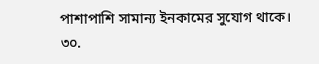পাশাপাশি সামান্য ইনকামের সুযোগ থাকে।
৩০.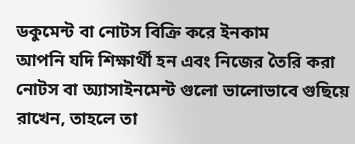ডকুমেন্ট বা নোটস বিক্রি করে ইনকাম
আপনি যদি শিক্ষার্থী হন এবং নিজের তৈরি করা নোটস বা অ্যাসাইনমেন্ট গুলো ভালোভাবে গুছিয়ে রাখেন, তাহলে তা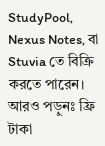StudyPool, Nexus Notes, বা Stuvia তে বিক্রি করতে পারেন।
আরও পড়ুনঃ ফ্রি টাকা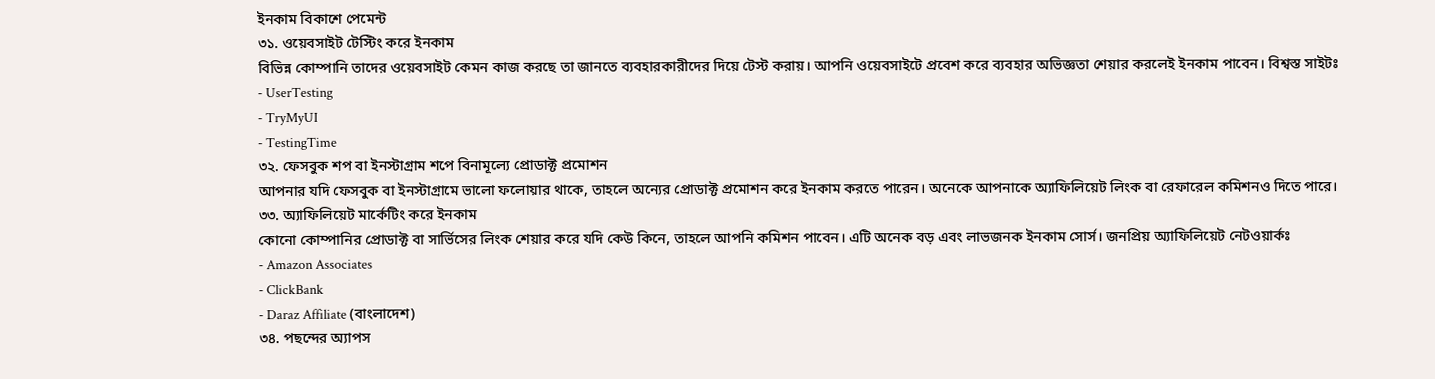ইনকাম বিকাশে পেমেন্ট
৩১. ওয়েবসাইট টেস্টিং করে ইনকাম
বিভিন্ন কোম্পানি তাদের ওয়েবসাইট কেমন কাজ করছে তা জানতে ব্যবহারকারীদের দিয়ে টেস্ট করায়। আপনি ওয়েবসাইটে প্রবেশ করে ব্যবহার অভিজ্ঞতা শেয়ার করলেই ইনকাম পাবেন। বিশ্বস্ত সাইটঃ
- UserTesting
- TryMyUI
- TestingTime
৩২. ফেসবুক শপ বা ইনস্টাগ্রাম শপে বিনামূল্যে প্রোডাক্ট প্রমোশন
আপনার যদি ফেসবুক বা ইনস্টাগ্রামে ভালো ফলোয়ার থাকে, তাহলে অন্যের প্রোডাক্ট প্রমোশন করে ইনকাম করতে পারেন। অনেকে আপনাকে অ্যাফিলিয়েট লিংক বা রেফারেল কমিশনও দিতে পারে।
৩৩. অ্যাফিলিয়েট মার্কেটিং করে ইনকাম
কোনো কোম্পানির প্রোডাক্ট বা সার্ভিসের লিংক শেয়ার করে যদি কেউ কিনে, তাহলে আপনি কমিশন পাবেন। এটি অনেক বড় এবং লাভজনক ইনকাম সোর্স। জনপ্রিয় অ্যাফিলিয়েট নেটওয়ার্কঃ
- Amazon Associates
- ClickBank
- Daraz Affiliate (বাংলাদেশ)
৩৪. পছন্দের অ্যাপস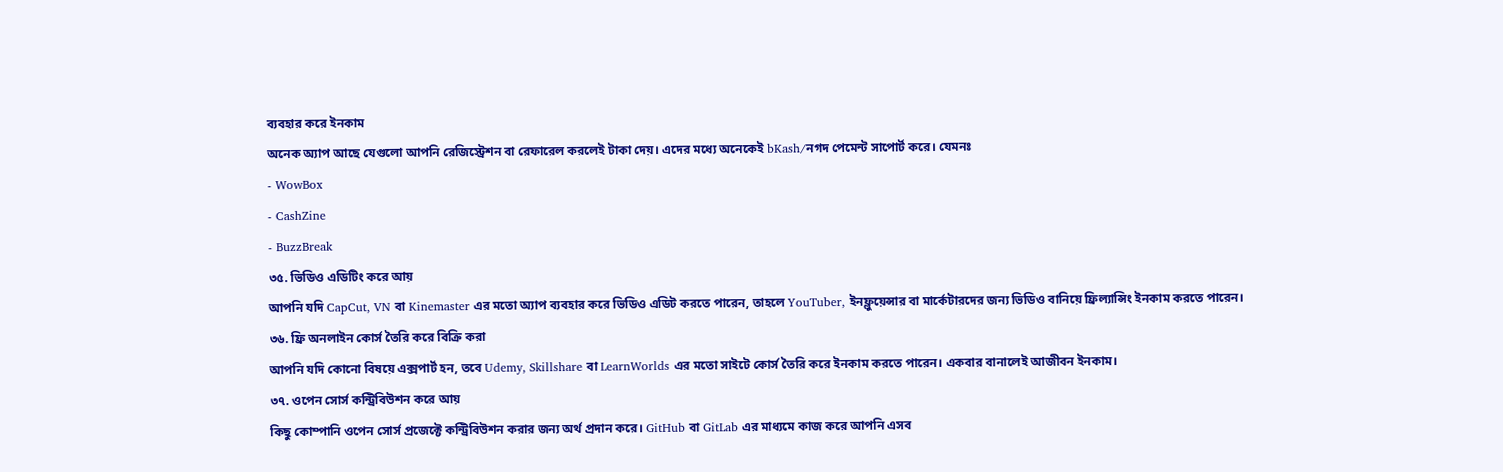ব্যবহার করে ইনকাম
অনেক অ্যাপ আছে যেগুলো আপনি রেজিস্ট্রেশন বা রেফারেল করলেই টাকা দেয়। এদের মধ্যে অনেকেই bKash/নগদ পেমেন্ট সাপোর্ট করে। যেমনঃ
- WowBox
- CashZine
- BuzzBreak
৩৫. ভিডিও এডিটিং করে আয়
আপনি যদি CapCut, VN বা Kinemaster এর মতো অ্যাপ ব্যবহার করে ভিডিও এডিট করতে পারেন, তাহলে YouTuber, ইনফ্লুয়েন্সার বা মার্কেটারদের জন্য ভিডিও বানিয়ে ফ্রিল্যান্সিং ইনকাম করতে পারেন।
৩৬. ফ্রি অনলাইন কোর্স তৈরি করে বিক্রি করা
আপনি যদি কোনো বিষয়ে এক্সপার্ট হন, তবে Udemy, Skillshare বা LearnWorlds এর মতো সাইটে কোর্স তৈরি করে ইনকাম করতে পারেন। একবার বানালেই আজীবন ইনকাম।
৩৭. ওপেন সোর্স কন্ট্রিবিউশন করে আয়
কিছু কোম্পানি ওপেন সোর্স প্রজেক্টে কন্ট্রিবিউশন করার জন্য অর্থ প্রদান করে। GitHub বা GitLab এর মাধ্যমে কাজ করে আপনি এসব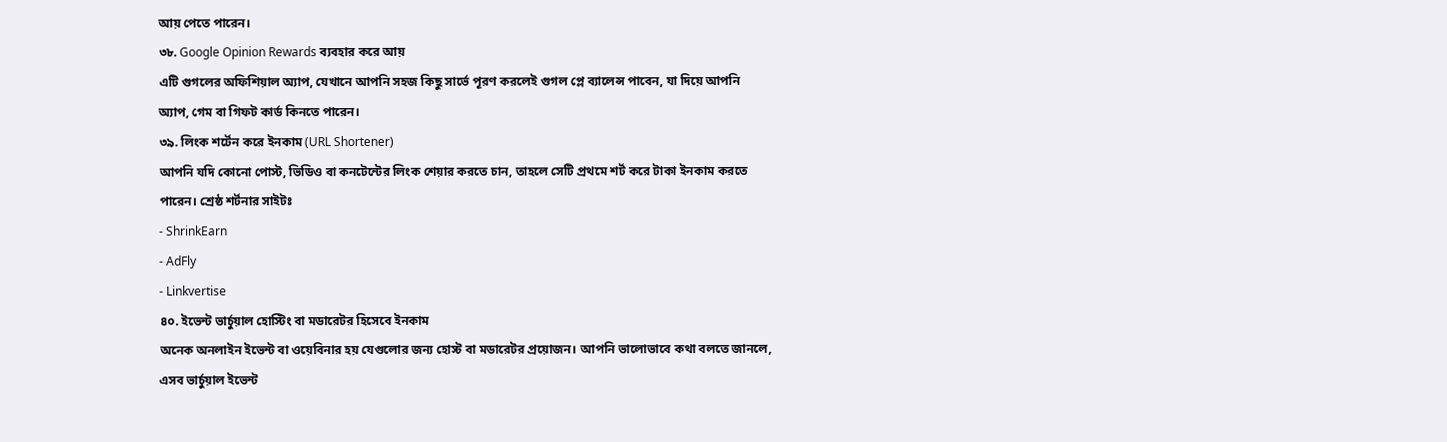আয় পেতে পারেন।
৩৮. Google Opinion Rewards ব্যবহার করে আয়
এটি গুগলের অফিশিয়াল অ্যাপ, যেখানে আপনি সহজ কিছু সার্ভে পূরণ করলেই গুগল প্লে ব্যালেন্স পাবেন, যা দিয়ে আপনি অ্যাপ, গেম বা গিফট কার্ড কিনতে পারেন।
৩৯. লিংক শর্টেন করে ইনকাম (URL Shortener)
আপনি যদি কোনো পোস্ট, ভিডিও বা কনটেন্টের লিংক শেয়ার করতে চান, তাহলে সেটি প্রথমে শর্ট করে টাকা ইনকাম করতে পারেন। শ্রেষ্ঠ শর্টনার সাইটঃ
- ShrinkEarn
- AdFly
- Linkvertise
৪০. ইভেন্ট ভার্চুয়াল হোস্টিং বা মডারেটর হিসেবে ইনকাম
অনেক অনলাইন ইভেন্ট বা ওয়েবিনার হয় যেগুলোর জন্য হোস্ট বা মডারেটর প্রয়োজন। আপনি ভালোভাবে কথা বলতে জানলে, এসব ভার্চুয়াল ইভেন্ট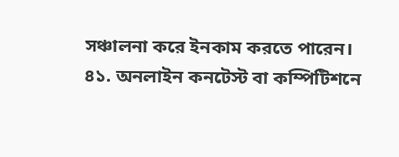সঞ্চালনা করে ইনকাম করতে পারেন।
৪১. অনলাইন কনটেস্ট বা কম্পিটিশনে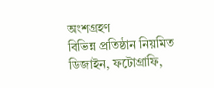অংশগ্রহণ
বিভিন্ন প্রতিষ্ঠান নিয়মিত ডিজাইন, ফটোগ্রাফি,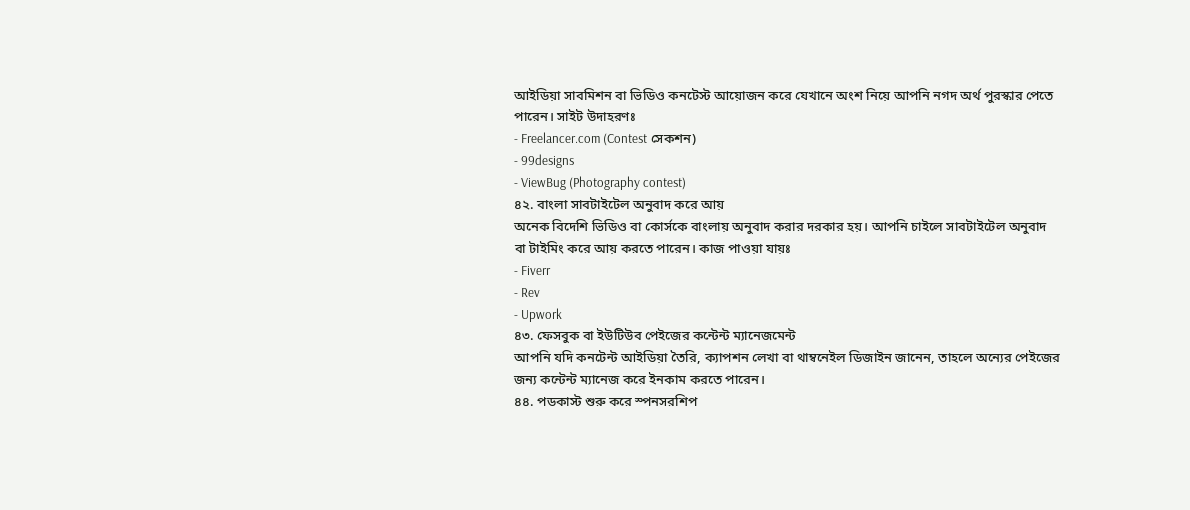আইডিয়া সাবমিশন বা ভিডিও কনটেস্ট আয়োজন করে যেখানে অংশ নিয়ে আপনি নগদ অর্থ পুরস্কার পেতে পারেন। সাইট উদাহরণঃ
- Freelancer.com (Contest সেকশন)
- 99designs
- ViewBug (Photography contest)
৪২. বাংলা সাবটাইটেল অনুবাদ করে আয়
অনেক বিদেশি ভিডিও বা কোর্সকে বাংলায় অনুবাদ করার দরকার হয়। আপনি চাইলে সাবটাইটেল অনুবাদ বা টাইমিং করে আয় করতে পারেন। কাজ পাওয়া যায়ঃ
- Fiverr
- Rev
- Upwork
৪৩. ফেসবুক বা ইউটিউব পেইজের কন্টেন্ট ম্যানেজমেন্ট
আপনি যদি কনটেন্ট আইডিয়া তৈরি, ক্যাপশন লেখা বা থাম্বনেইল ডিজাইন জানেন, তাহলে অন্যের পেইজের জন্য কন্টেন্ট ম্যানেজ করে ইনকাম করতে পারেন।
৪৪. পডকাস্ট শুরু করে স্পনসরশিপ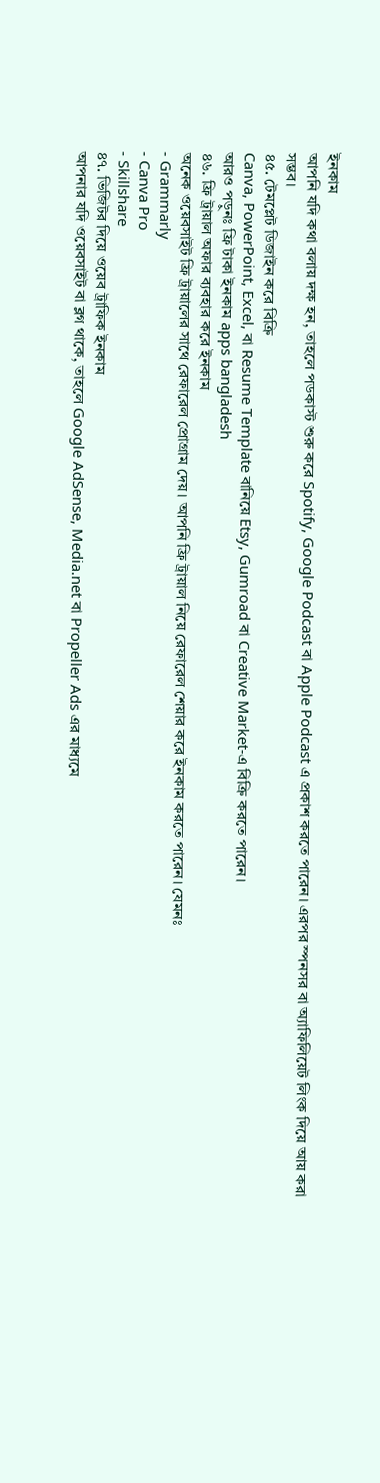ইনকাম
আপনি যদি কথা বলায় দক্ষ হন, তাহলে পডকাস্ট শুরু করে Spotify, Google Podcast বা Apple Podcast এ প্রকাশ করতে পারেন। এরপর স্পনসর বা অ্যাফিলিয়েট লিংক দিয়ে আয় করা সম্ভব।
৪৫. টেমপ্লেট ডিজাইন করে বিক্রি
Canva, PowerPoint, Excel, বা Resume Template বানিয়ে Etsy, Gumroad বা Creative Market-এ বিক্রি করতে পারেন।
আরও পড়ুনঃ ফ্রি টাকা ইনকাম apps bangladesh
৪৬. ফ্রি ট্রায়াল অফার ব্যবহার করে ইনকাম
অনেক ওয়েবসাইট ফ্রি ট্রায়ালের সাথে রেফারেল প্রোগ্রাম দেয়। আপনি ফ্রি ট্রায়াল নিয়ে রেফারেল শেয়ার করে ইনকাম করতে পারেন। যেমনঃ
- Grammarly
- Canva Pro
- Skillshare
৪৭. ভিজিটর দিয়ে ওয়েব ট্রাফিক ইনকাম
আপনার যদি ওয়েবসাইট বা ব্লগ থাকে, তাহলে Google AdSense, Media.net বা Propeller Ads এর মাধ্যমে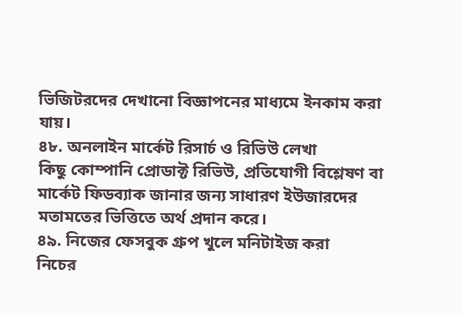ভিজিটরদের দেখানো বিজ্ঞাপনের মাধ্যমে ইনকাম করা যায়।
৪৮. অনলাইন মার্কেট রিসার্চ ও রিভিউ লেখা
কিছু কোম্পানি প্রোডাক্ট রিভিউ, প্রতিযোগী বিশ্লেষণ বা মার্কেট ফিডব্যাক জানার জন্য সাধারণ ইউজারদের মতামতের ভিত্তিতে অর্থ প্রদান করে।
৪৯. নিজের ফেসবুক গ্রুপ খুলে মনিটাইজ করা
নিচের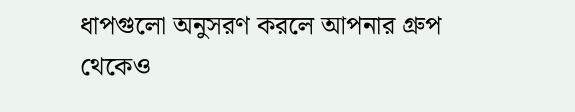ধাপগুলো অনুসরণ করলে আপনার গ্রুপ থেকেও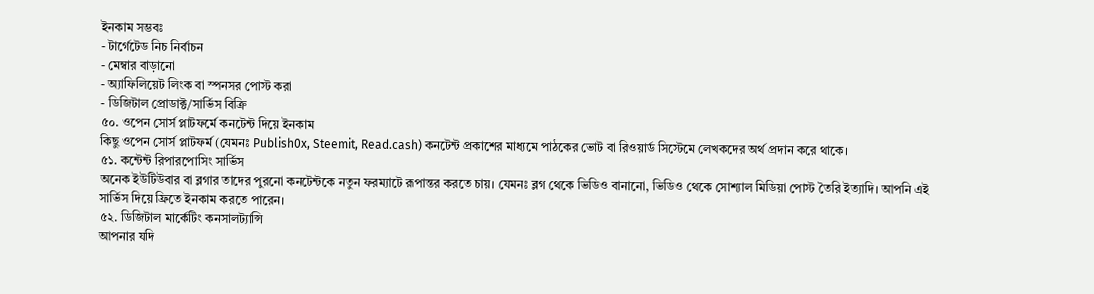ইনকাম সম্ভবঃ
- টার্গেটেড নিচ নির্বাচন
- মেম্বার বাড়ানো
- অ্যাফিলিয়েট লিংক বা স্পনসর পোস্ট করা
- ডিজিটাল প্রোডাক্ট/সার্ভিস বিক্রি
৫০. ওপেন সোর্স প্লাটফর্মে কনটেন্ট দিয়ে ইনকাম
কিছু ওপেন সোর্স প্লাটফর্ম (যেমনঃ Publish0x, Steemit, Read.cash) কনটেন্ট প্রকাশের মাধ্যমে পাঠকের ভোট বা রিওয়ার্ড সিস্টেমে লেখকদের অর্থ প্রদান করে থাকে।
৫১. কন্টেন্ট রিপারপোসিং সার্ভিস
অনেক ইউটিউবার বা ব্লগার তাদের পুরনো কনটেন্টকে নতুন ফরম্যাটে রূপান্তর করতে চায়। যেমনঃ ব্লগ থেকে ভিডিও বানানো, ভিডিও থেকে সোশ্যাল মিডিয়া পোস্ট তৈরি ইত্যাদি। আপনি এই সার্ভিস দিয়ে ফ্রিতে ইনকাম করতে পারেন।
৫২. ডিজিটাল মার্কেটিং কনসালট্যান্সি
আপনার যদি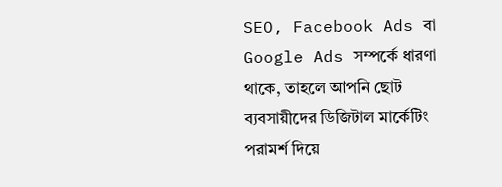SEO, Facebook Ads বা Google Ads সম্পর্কে ধারণা থাকে, তাহলে আপনি ছোট ব্যবসায়ীদের ডিজিটাল মার্কেটিং পরামর্শ দিয়ে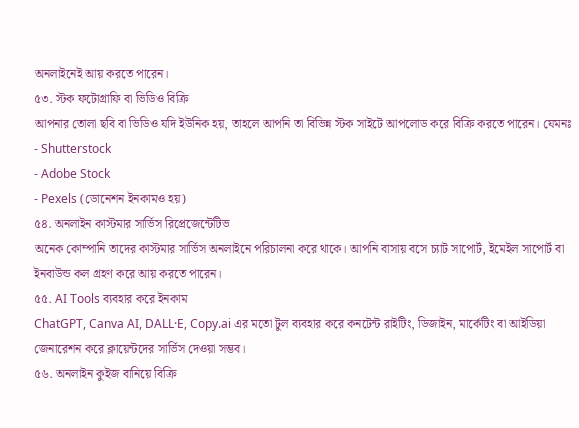অনলাইনেই আয় করতে পারেন।
৫৩. স্টক ফটোগ্রাফি বা ভিডিও বিক্রি
আপনার তোলা ছবি বা ভিডিও যদি ইউনিক হয়, তাহলে আপনি তা বিভিন্ন স্টক সাইটে আপলোড করে বিক্রি করতে পারেন। যেমনঃ
- Shutterstock
- Adobe Stock
- Pexels (ডোনেশন ইনকামও হয়)
৫৪. অনলাইন কাস্টমার সার্ভিস রিপ্রেজেন্টেটিভ
অনেক কোম্পানি তাদের কাস্টমার সার্ভিস অনলাইনে পরিচালনা করে থাকে। আপনি বাসায় বসে চ্যাট সাপোর্ট, ইমেইল সাপোর্ট বা ইনবাউন্ড কল গ্রহণ করে আয় করতে পারেন।
৫৫. AI Tools ব্যবহার করে ইনকাম
ChatGPT, Canva AI, DALL·E, Copy.ai এর মতো টুল ব্যবহার করে কনটেন্ট রাইটিং, ডিজাইন, মার্কেটিং বা আইডিয়া জেনারেশন করে ক্লায়েন্টদের সার্ভিস দেওয়া সম্ভব।
৫৬. অনলাইন কুইজ বানিয়ে বিক্রি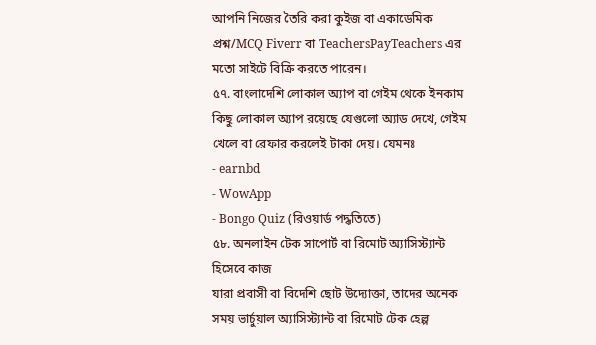আপনি নিজের তৈরি করা কুইজ বা একাডেমিক প্রশ্ন/MCQ Fiverr বা TeachersPayTeachers এর মতো সাইটে বিক্রি করতে পারেন।
৫৭. বাংলাদেশি লোকাল অ্যাপ বা গেইম থেকে ইনকাম
কিছু লোকাল অ্যাপ রয়েছে যেগুলো অ্যাড দেখে, গেইম খেলে বা রেফার করলেই টাকা দেয়। যেমনঃ
- earnbd
- WowApp
- Bongo Quiz (রিওয়ার্ড পদ্ধতিতে)
৫৮. অনলাইন টেক সাপোর্ট বা রিমোট অ্যাসিস্ট্যান্ট হিসেবে কাজ
যারা প্রবাসী বা বিদেশি ছোট উদ্যোক্তা, তাদের অনেক সময় ভার্চুয়াল অ্যাসিস্ট্যান্ট বা রিমোট টেক হেল্প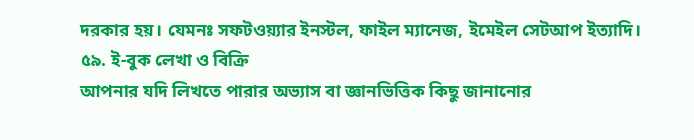দরকার হয়। যেমনঃ সফটওয়্যার ইনস্টল, ফাইল ম্যানেজ, ইমেইল সেটআপ ইত্যাদি।
৫৯. ই-বুক লেখা ও বিক্রি
আপনার যদি লিখতে পারার অভ্যাস বা জ্ঞানভিত্তিক কিছু জানানোর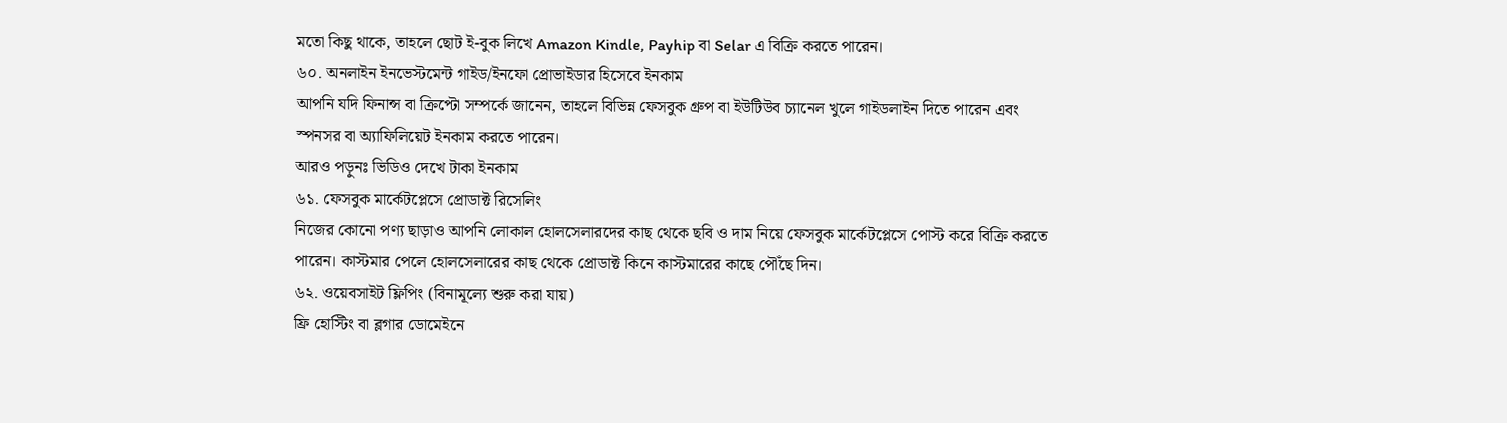মতো কিছু থাকে, তাহলে ছোট ই-বুক লিখে Amazon Kindle, Payhip বা Selar এ বিক্রি করতে পারেন।
৬০. অনলাইন ইনভেস্টমেন্ট গাইড/ইনফো প্রোভাইডার হিসেবে ইনকাম
আপনি যদি ফিনান্স বা ক্রিপ্টো সম্পর্কে জানেন, তাহলে বিভিন্ন ফেসবুক গ্রুপ বা ইউটিউব চ্যানেল খুলে গাইডলাইন দিতে পারেন এবং স্পনসর বা অ্যাফিলিয়েট ইনকাম করতে পারেন।
আরও পড়ুনঃ ভিডিও দেখে টাকা ইনকাম
৬১. ফেসবুক মার্কেটপ্লেসে প্রোডাক্ট রিসেলিং
নিজের কোনো পণ্য ছাড়াও আপনি লোকাল হোলসেলারদের কাছ থেকে ছবি ও দাম নিয়ে ফেসবুক মার্কেটপ্লেসে পোস্ট করে বিক্রি করতে পারেন। কাস্টমার পেলে হোলসেলারের কাছ থেকে প্রোডাক্ট কিনে কাস্টমারের কাছে পৌঁছে দিন।
৬২. ওয়েবসাইট ফ্লিপিং (বিনামূল্যে শুরু করা যায়)
ফ্রি হোস্টিং বা ব্লগার ডোমেইনে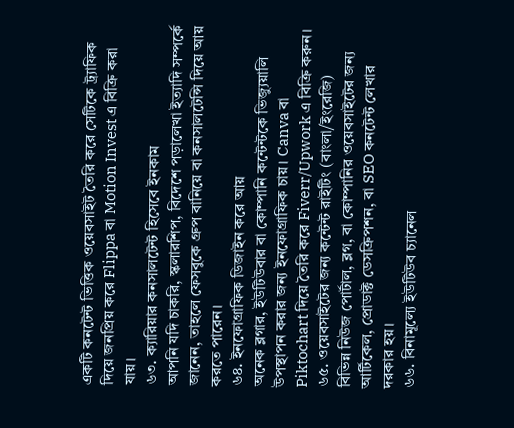একটি কনটেন্ট ভিত্তিক ওয়েবসাইট তৈরি করে সেটিকে ট্র্যাফিক দিয়ে জনপ্রিয় করে Flippa বা Motion Invest এ বিক্রি করা যায়।
৬৩. ক্যারিয়ার কনসালটেন্ট হিসেবে ইনকাম
আপনি যদি চাকরি, স্কলারশিপ, বিদেশে পড়ালেখা ইত্যাদি সম্পর্কে জানেন, তাহলে ফেসবুকে গ্রুপ বানিয়ে বা কনসালটেন্সি দিয়ে আয় করতে পারেন।
৬৪. ইনফোগ্রাফিক ডিজাইন করে আয়
অনেক ব্লগার, ইউটিউবার বা কোম্পানি কন্টেন্টকে ভিজ্যুয়ালি উপস্থাপন করার জন্য ইনফোগ্রাফিক চায়। Canva বা Piktochart দিয়ে তৈরি করে Fiverr/Upwork এ বিক্রি করুন।
৬৫. ওয়েবসাইটের জন্য কন্টেন্ট রাইটিং (বাংলা/ইংরেজি)
বিভিন্ন নিউজ পোর্টাল, ব্লগ, বা কোম্পানির ওয়েবসাইটের জন্য আর্টিকেল, প্রোডাক্ট ডেসক্রিপশন, বা SEO কনটেন্ট লেখার দরকার হয়।
৬৬. বিনামূল্যে ইউটিউব চ্যানেল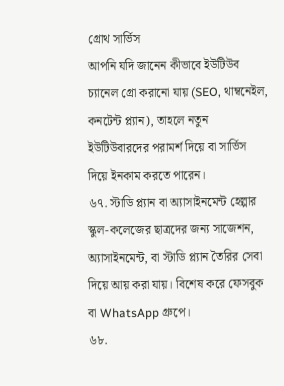গ্রোথ সার্ভিস
আপনি যদি জানেন কীভাবে ইউটিউব চ্যানেল গ্রো করানো যায় (SEO, থাম্বনেইল, কনটেন্ট প্ল্যান), তাহলে নতুন ইউটিউবারদের পরামর্শ দিয়ে বা সার্ভিস দিয়ে ইনকাম করতে পারেন।
৬৭. স্টাডি প্ল্যান বা অ্যাসাইনমেন্ট হেল্পার
স্কুল-কলেজের ছাত্রদের জন্য সাজেশন, অ্যাসাইনমেন্ট, বা স্টাডি প্ল্যান তৈরির সেবা দিয়ে আয় করা যায়। বিশেষ করে ফেসবুক বা WhatsApp গ্রুপে।
৬৮.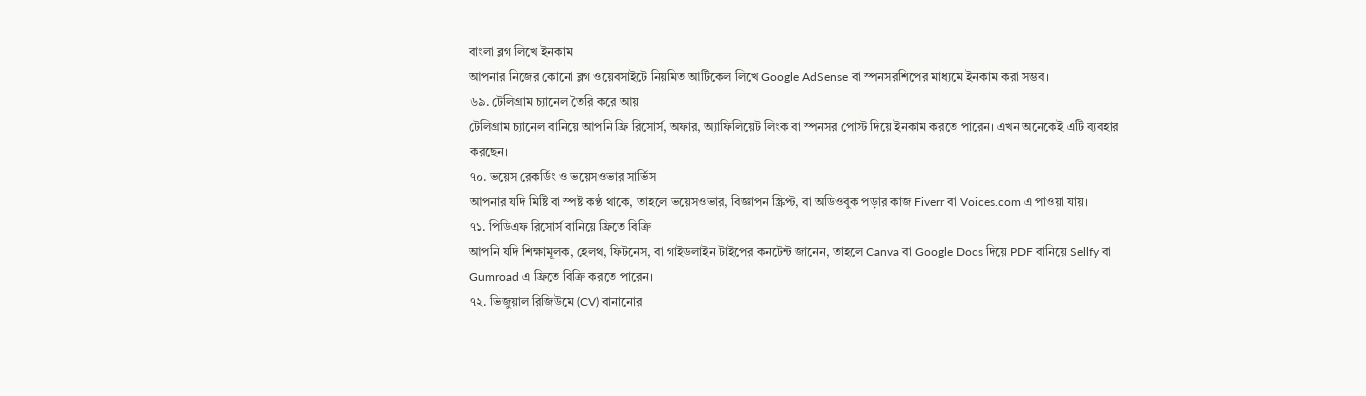বাংলা ব্লগ লিখে ইনকাম
আপনার নিজের কোনো ব্লগ ওয়েবসাইটে নিয়মিত আর্টিকেল লিখে Google AdSense বা স্পনসরশিপের মাধ্যমে ইনকাম করা সম্ভব।
৬৯. টেলিগ্রাম চ্যানেল তৈরি করে আয়
টেলিগ্রাম চ্যানেল বানিয়ে আপনি ফ্রি রিসোর্স, অফার, অ্যাফিলিয়েট লিংক বা স্পনসর পোস্ট দিয়ে ইনকাম করতে পারেন। এখন অনেকেই এটি ব্যবহার করছেন।
৭০. ভয়েস রেকর্ডিং ও ভয়েসওভার সার্ভিস
আপনার যদি মিষ্টি বা স্পষ্ট কণ্ঠ থাকে, তাহলে ভয়েসওভার, বিজ্ঞাপন স্ক্রিপ্ট, বা অডিওবুক পড়ার কাজ Fiverr বা Voices.com এ পাওয়া যায়।
৭১. পিডিএফ রিসোর্স বানিয়ে ফ্রিতে বিক্রি
আপনি যদি শিক্ষামূলক, হেলথ, ফিটনেস, বা গাইডলাইন টাইপের কনটেন্ট জানেন, তাহলে Canva বা Google Docs দিয়ে PDF বানিয়ে Sellfy বা Gumroad এ ফ্রিতে বিক্রি করতে পারেন।
৭২. ভিজুয়াল রিজিউমে (CV) বানানোর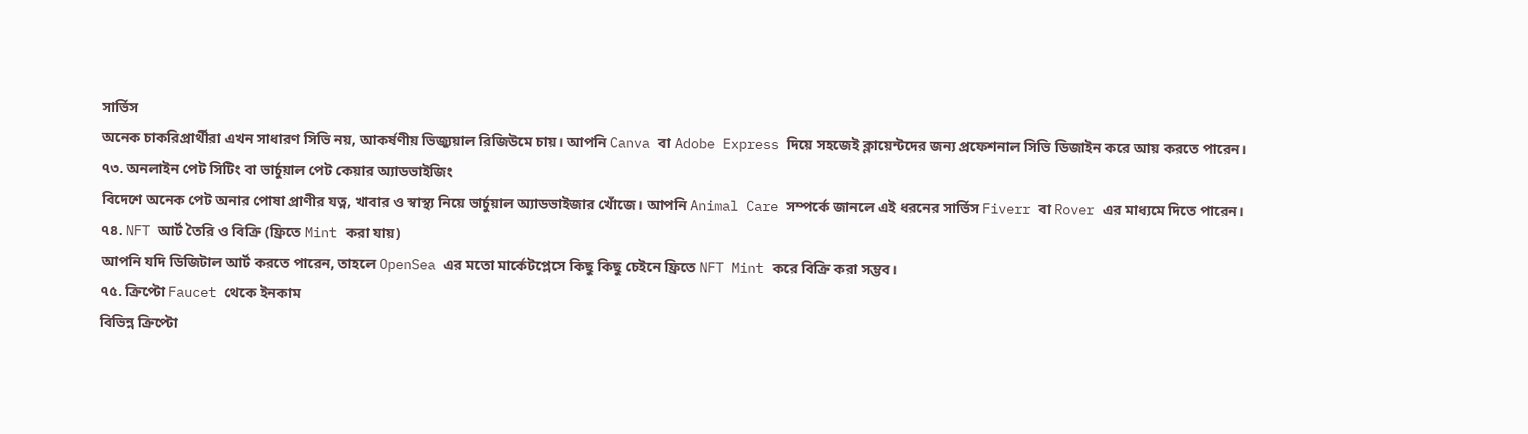সার্ভিস
অনেক চাকরিপ্রার্থীরা এখন সাধারণ সিভি নয়, আকর্ষণীয় ভিজ্যুয়াল রিজিউমে চায়। আপনি Canva বা Adobe Express দিয়ে সহজেই ক্লায়েন্টদের জন্য প্রফেশনাল সিভি ডিজাইন করে আয় করতে পারেন।
৭৩. অনলাইন পেট সিটিং বা ভার্চুয়াল পেট কেয়ার অ্যাডভাইজিং
বিদেশে অনেক পেট অনার পোষা প্রাণীর যত্ন, খাবার ও স্বাস্থ্য নিয়ে ভার্চুয়াল অ্যাডভাইজার খোঁজে। আপনি Animal Care সম্পর্কে জানলে এই ধরনের সার্ভিস Fiverr বা Rover এর মাধ্যমে দিতে পারেন।
৭৪. NFT আর্ট তৈরি ও বিক্রি (ফ্রিতে Mint করা যায়)
আপনি যদি ডিজিটাল আর্ট করতে পারেন, তাহলে OpenSea এর মতো মার্কেটপ্লেসে কিছু কিছু চেইনে ফ্রিতে NFT Mint করে বিক্রি করা সম্ভব।
৭৫. ক্রিপ্টো Faucet থেকে ইনকাম
বিভিন্ন ক্রিপ্টো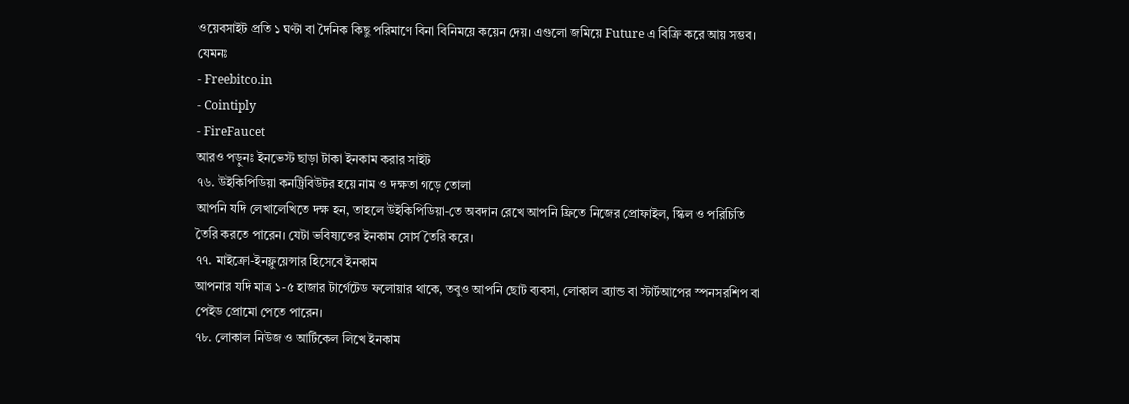ওয়েবসাইট প্রতি ১ ঘণ্টা বা দৈনিক কিছু পরিমাণে বিনা বিনিময়ে কয়েন দেয়। এগুলো জমিয়ে Future এ বিক্রি করে আয় সম্ভব। যেমনঃ
- Freebitco.in
- Cointiply
- FireFaucet
আরও পড়ুনঃ ইনভেস্ট ছাড়া টাকা ইনকাম করার সাইট
৭৬. উইকিপিডিয়া কনট্রিবিউটর হয়ে নাম ও দক্ষতা গড়ে তোলা
আপনি যদি লেখালেখিতে দক্ষ হন, তাহলে উইকিপিডিয়া-তে অবদান রেখে আপনি ফ্রিতে নিজের প্রোফাইল, স্কিল ও পরিচিতি তৈরি করতে পারেন। যেটা ভবিষ্যতের ইনকাম সোর্স তৈরি করে।
৭৭. মাইক্রো-ইনফ্লুয়েন্সার হিসেবে ইনকাম
আপনার যদি মাত্র ১-৫ হাজার টার্গেটেড ফলোয়ার থাকে, তবুও আপনি ছোট ব্যবসা, লোকাল ব্র্যান্ড বা স্টার্টআপের স্পনসরশিপ বা পেইড প্রোমো পেতে পারেন।
৭৮. লোকাল নিউজ ও আর্টিকেল লিখে ইনকাম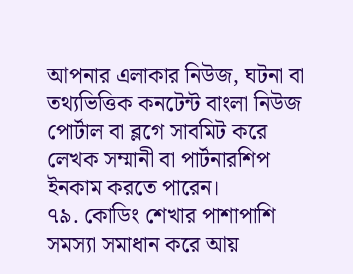আপনার এলাকার নিউজ, ঘটনা বা তথ্যভিত্তিক কনটেন্ট বাংলা নিউজ পোর্টাল বা ব্লগে সাবমিট করে লেখক সম্মানী বা পার্টনারশিপ ইনকাম করতে পারেন।
৭৯. কোডিং শেখার পাশাপাশি সমস্যা সমাধান করে আয়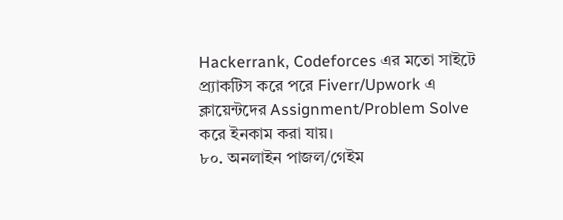Hackerrank, Codeforces এর মতো সাইটে প্র্যাকটিস করে পরে Fiverr/Upwork এ ক্লায়েন্টদের Assignment/Problem Solve করে ইনকাম করা যায়।
৮০. অনলাইন পাজল/গেইম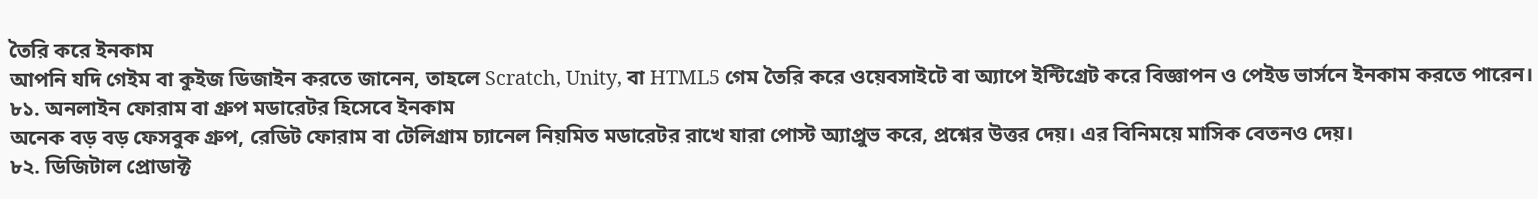তৈরি করে ইনকাম
আপনি যদি গেইম বা কুইজ ডিজাইন করতে জানেন, তাহলে Scratch, Unity, বা HTML5 গেম তৈরি করে ওয়েবসাইটে বা অ্যাপে ইন্টিগ্রেট করে বিজ্ঞাপন ও পেইড ভার্সনে ইনকাম করতে পারেন।
৮১. অনলাইন ফোরাম বা গ্রুপ মডারেটর হিসেবে ইনকাম
অনেক বড় বড় ফেসবুক গ্রুপ, রেডিট ফোরাম বা টেলিগ্রাম চ্যানেল নিয়মিত মডারেটর রাখে যারা পোস্ট অ্যাপ্রুভ করে, প্রশ্নের উত্তর দেয়। এর বিনিময়ে মাসিক বেতনও দেয়।
৮২. ডিজিটাল প্রোডাক্ট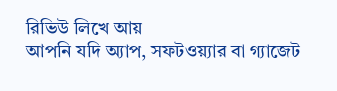রিভিউ লিখে আয়
আপনি যদি অ্যাপ, সফটওয়্যার বা গ্যাজেট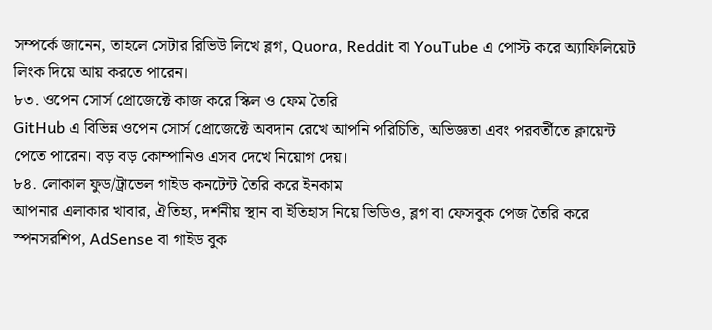সম্পর্কে জানেন, তাহলে সেটার রিভিউ লিখে ব্লগ, Quora, Reddit বা YouTube এ পোস্ট করে অ্যাফিলিয়েট লিংক দিয়ে আয় করতে পারেন।
৮৩. ওপেন সোর্স প্রোজেক্টে কাজ করে স্কিল ও ফেম তৈরি
GitHub এ বিভিন্ন ওপেন সোর্স প্রোজেক্টে অবদান রেখে আপনি পরিচিতি, অভিজ্ঞতা এবং পরবর্তীতে ক্লায়েন্ট পেতে পারেন। বড় বড় কোম্পানিও এসব দেখে নিয়োগ দেয়।
৮৪. লোকাল ফুড/ট্রাভেল গাইড কনটেন্ট তৈরি করে ইনকাম
আপনার এলাকার খাবার, ঐতিহ্য, দর্শনীয় স্থান বা ইতিহাস নিয়ে ভিডিও, ব্লগ বা ফেসবুক পেজ তৈরি করে স্পনসরশিপ, AdSense বা গাইড বুক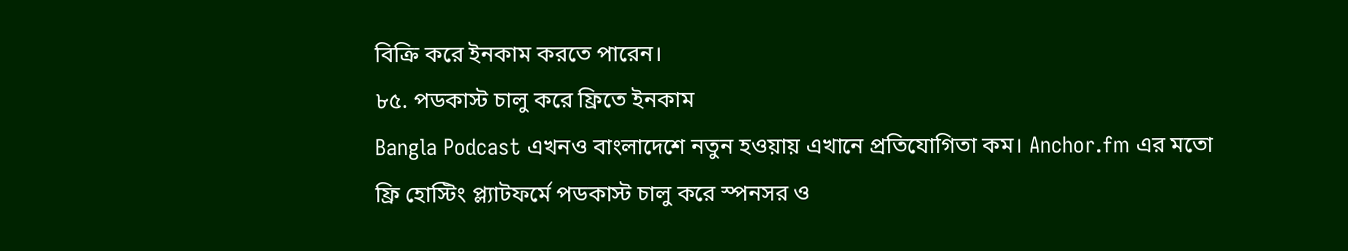বিক্রি করে ইনকাম করতে পারেন।
৮৫. পডকাস্ট চালু করে ফ্রিতে ইনকাম
Bangla Podcast এখনও বাংলাদেশে নতুন হওয়ায় এখানে প্রতিযোগিতা কম। Anchor.fm এর মতো ফ্রি হোস্টিং প্ল্যাটফর্মে পডকাস্ট চালু করে স্পনসর ও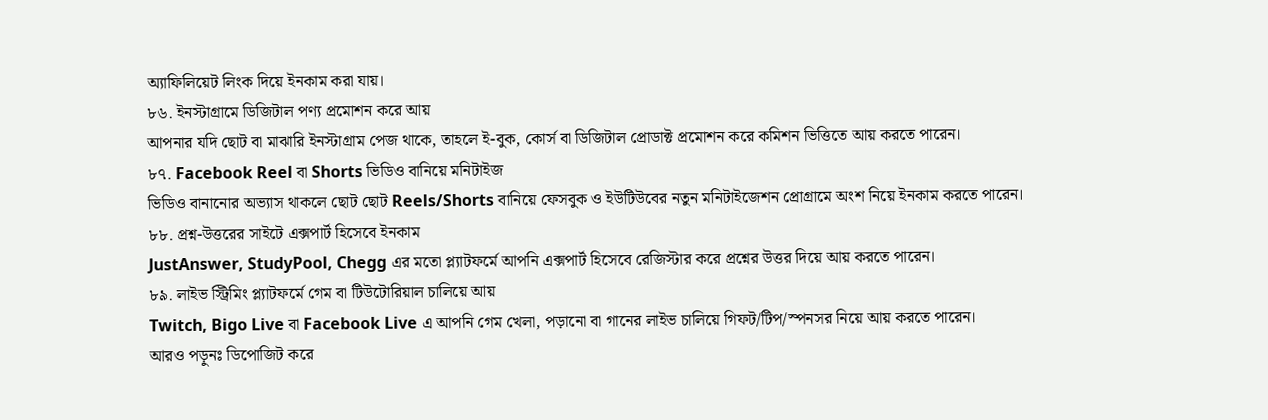অ্যাফিলিয়েট লিংক দিয়ে ইনকাম করা যায়।
৮৬. ইনস্টাগ্রামে ডিজিটাল পণ্য প্রমোশন করে আয়
আপনার যদি ছোট বা মাঝারি ইনস্টাগ্রাম পেজ থাকে, তাহলে ই-বুক, কোর্স বা ডিজিটাল প্রোডাক্ট প্রমোশন করে কমিশন ভিত্তিতে আয় করতে পারেন।
৮৭. Facebook Reel বা Shorts ভিডিও বানিয়ে মনিটাইজ
ভিডিও বানানোর অভ্যাস থাকলে ছোট ছোট Reels/Shorts বানিয়ে ফেসবুক ও ইউটিউবের নতুন মনিটাইজেশন প্রোগ্রামে অংশ নিয়ে ইনকাম করতে পারেন।
৮৮. প্রশ্ন-উত্তরের সাইটে এক্সপার্ট হিসেবে ইনকাম
JustAnswer, StudyPool, Chegg এর মতো প্ল্যাটফর্মে আপনি এক্সপার্ট হিসেবে রেজিস্টার করে প্রশ্নের উত্তর দিয়ে আয় করতে পারেন।
৮৯. লাইভ স্ট্রিমিং প্ল্যাটফর্মে গেম বা টিউটোরিয়াল চালিয়ে আয়
Twitch, Bigo Live বা Facebook Live এ আপনি গেম খেলা, পড়ানো বা গানের লাইভ চালিয়ে গিফট/টিপ/স্পনসর নিয়ে আয় করতে পারেন।
আরও পড়ুনঃ ডিপোজিট করে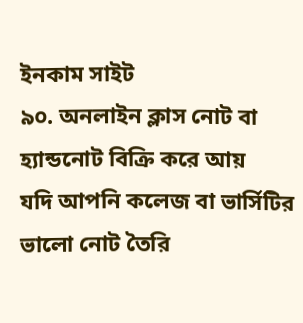ইনকাম সাইট
৯০. অনলাইন ক্লাস নোট বা হ্যান্ডনোট বিক্রি করে আয়
যদি আপনি কলেজ বা ভার্সিটির ভালো নোট তৈরি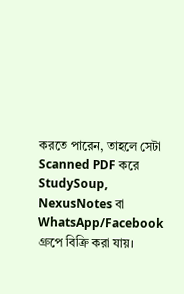করতে পারেন, তাহলে সেটা Scanned PDF করে StudySoup, NexusNotes বা WhatsApp/Facebook গ্রুপে বিক্রি করা যায়।